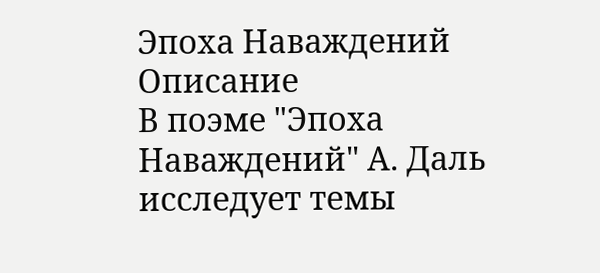Эпоха Наваждений
Описание
В поэме "Эпоха Наваждений" А. Даль исследует темы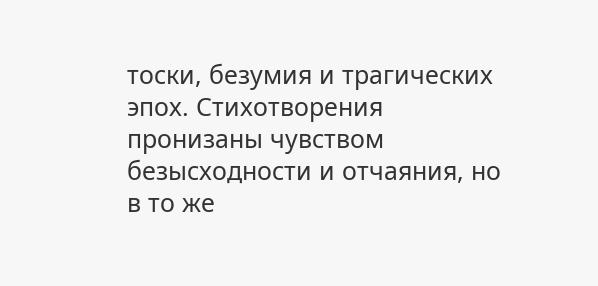тоски, безумия и трагических эпох. Стихотворения пронизаны чувством безысходности и отчаяния, но в то же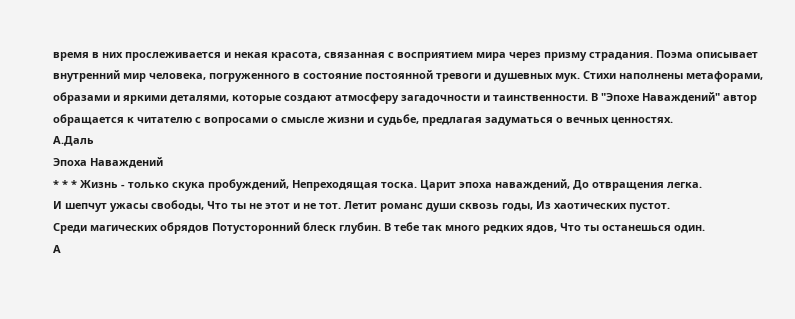время в них прослеживается и некая красота, связанная с восприятием мира через призму страдания. Поэма описывает внутренний мир человека, погруженного в состояние постоянной тревоги и душевных мук. Стихи наполнены метафорами, образами и яркими деталями, которые создают атмосферу загадочности и таинственности. В "Эпохе Наваждений" автор обращается к читателю с вопросами о смысле жизни и судьбе, предлагая задуматься о вечных ценностях.
А.Даль
Эпоха Наваждений
* * * Жизнь - только скука пробуждений, Непреходящая тоска. Царит эпоха наваждений, До отвращения легка.
И шепчут ужасы свободы, Что ты не этот и не тот. Летит романс души сквозь годы, Из хаотических пустот.
Среди магических обрядов Потусторонний блеск глубин. В тебе так много редких ядов, Что ты останешься один.
А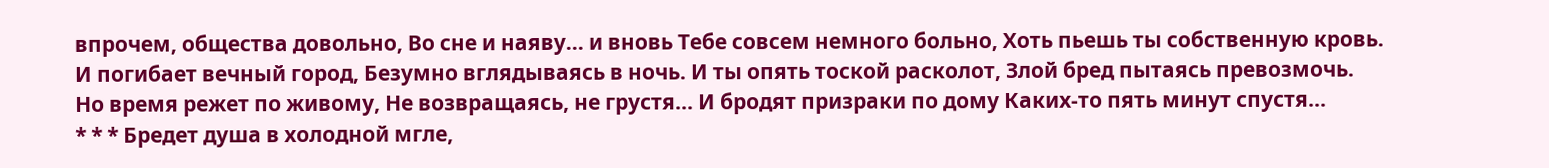впрочем, общества довольно, Во сне и наяву... и вновь Тебе совсем немного больно, Хоть пьешь ты собственную кровь.
И погибает вечный город, Безумно вглядываясь в ночь. И ты опять тоской расколот, Злой бред пытаясь превозмочь.
Но время режет по живому, Не возвращаясь, не грустя... И бродят призраки по дому Каких-то пять минут спустя...
* * * Бредет душа в холодной мгле,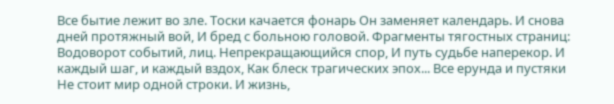Все бытие лежит во зле. Тоски качается фонарь Он заменяет календарь. И снова дней протяжный вой, И бред с больною головой. Фрагменты тягостных страниц: Водоворот событий, лиц. Непрекращающийся спор, И путь судьбе наперекор. И каждый шаг, и каждый вздох, Как блеск трагических эпох... Все ерунда и пустяки Не стоит мир одной строки. И жизнь,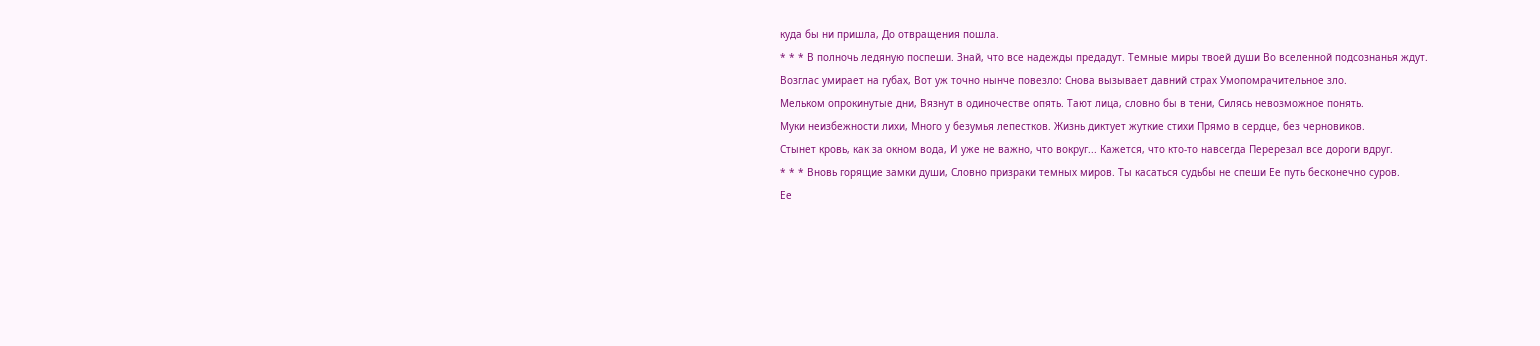куда бы ни пришла, До отвращения пошла.
* * * В полночь ледяную поспеши. Знай, что все надежды предадут. Темные миры твоей души Во вселенной подсознанья ждут.
Возглас умирает на губах, Вот уж точно нынче повезло: Снова вызывает давний страх Умопомрачительное зло.
Мельком опрокинутые дни, Вязнут в одиночестве опять. Тают лица, словно бы в тени, Силясь невозможное понять.
Муки неизбежности лихи, Много у безумья лепестков. Жизнь диктует жуткие стихи Прямо в сердце, без черновиков.
Стынет кровь, как за окном вода, И уже не важно, что вокруг... Кажется, что кто-то навсегда Перерезал все дороги вдруг.
* * * Вновь горящие замки души, Словно призраки темных миров. Ты касаться судьбы не спеши Ее путь бесконечно суров.
Ее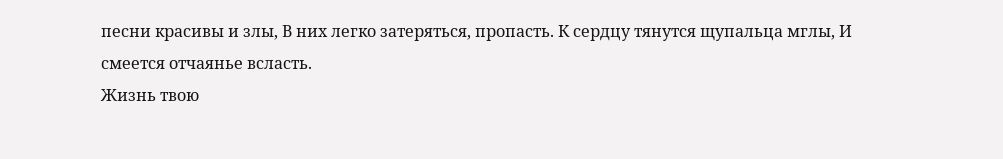песни красивы и злы, В них легко затеряться, пропасть. К сердцу тянутся щупальца мглы, И смеется отчаянье всласть.
Жизнь твою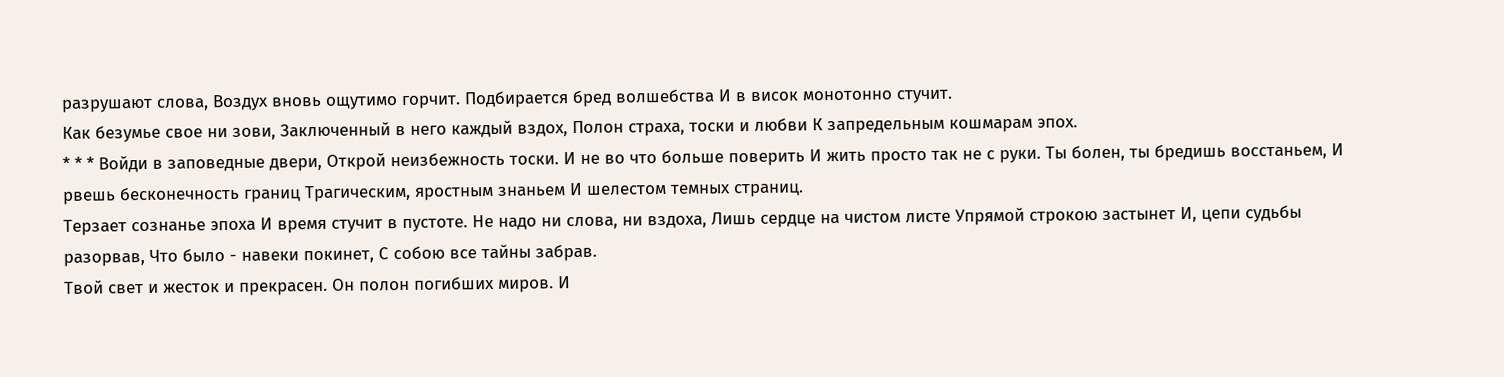разрушают слова, Воздух вновь ощутимо горчит. Подбирается бред волшебства И в висок монотонно стучит.
Как безумье свое ни зови, Заключенный в него каждый вздох, Полон страха, тоски и любви К запредельным кошмарам эпох.
* * * Войди в заповедные двери, Открой неизбежность тоски. И не во что больше поверить И жить просто так не с руки. Ты болен, ты бредишь восстаньем, И рвешь бесконечность границ Трагическим, яростным знаньем И шелестом темных страниц.
Терзает сознанье эпоха И время стучит в пустоте. Не надо ни слова, ни вздоха, Лишь сердце на чистом листе Упрямой строкою застынет И, цепи судьбы разорвав, Что было - навеки покинет, С собою все тайны забрав.
Твой свет и жесток и прекрасен. Он полон погибших миров. И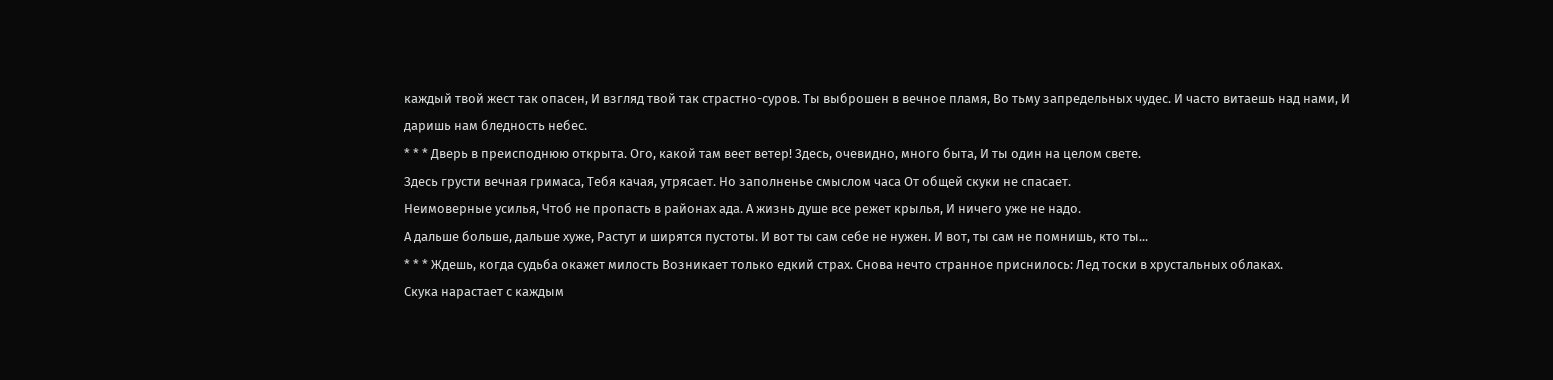каждый твой жест так опасен, И взгляд твой так страстно-суров. Ты выброшен в вечное пламя, Во тьму запредельных чудес. И часто витаешь над нами, И даришь нам бледность небес.
* * * Дверь в преисподнюю открыта. Ого, какой там веет ветер! Здесь, очевидно, много быта, И ты один на целом свете.
Здесь грусти вечная гримаса, Тебя качая, утрясает. Но заполненье смыслом часа От общей скуки не спасает.
Неимоверные усилья, Чтоб не пропасть в районах ада. А жизнь душе все режет крылья, И ничего уже не надо.
А дальше больше, дальше хуже, Растут и ширятся пустоты. И вот ты сам себе не нужен. И вот, ты сам не помнишь, кто ты...
* * * Ждешь, когда судьба окажет милость Возникает только едкий страх. Снова нечто странное приснилось: Лед тоски в хрустальных облаках.
Скука нарастает с каждым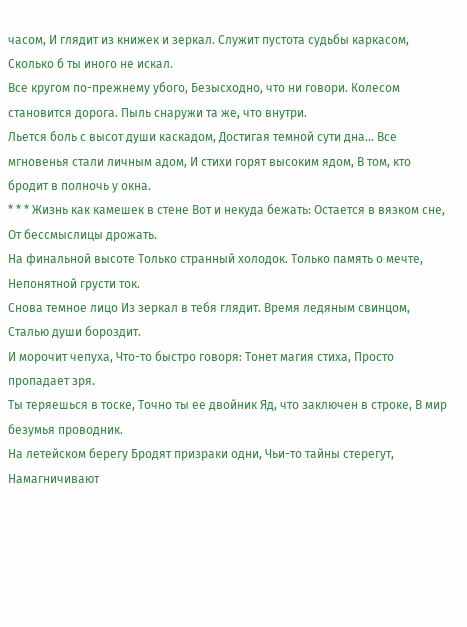часом, И глядит из книжек и зеркал. Служит пустота судьбы каркасом, Сколько б ты иного не искал.
Все кругом по-прежнему убого, Безысходно, что ни говори. Колесом становится дорога. Пыль снаружи та же, что внутри.
Льется боль с высот души каскадом, Достигая темной сути дна... Все мгновенья стали личным адом, И стихи горят высоким ядом, В том, кто бродит в полночь у окна.
* * * Жизнь как камешек в стене Вот и некуда бежать: Остается в вязком сне, От бессмыслицы дрожать.
На финальной высоте Только странный холодок. Только память о мечте, Непонятной грусти ток.
Снова темное лицо Из зеркал в тебя глядит. Время ледяным свинцом, Сталью души бороздит.
И морочит чепуха, Что-то быстро говоря: Тонет магия стиха, Просто пропадает зря.
Ты теряешься в тоске, Точно ты ее двойник Яд, что заключен в строке, В мир безумья проводник.
На летейском берегу Бродят призраки одни, Чьи-то тайны стерегут, Намагничивают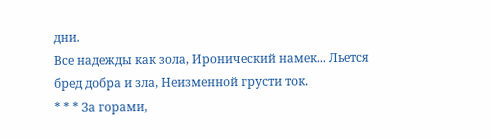дни.
Все надежды как зола, Иронический намек... Льется бред добра и зла, Неизменной грусти ток.
* * * За горами,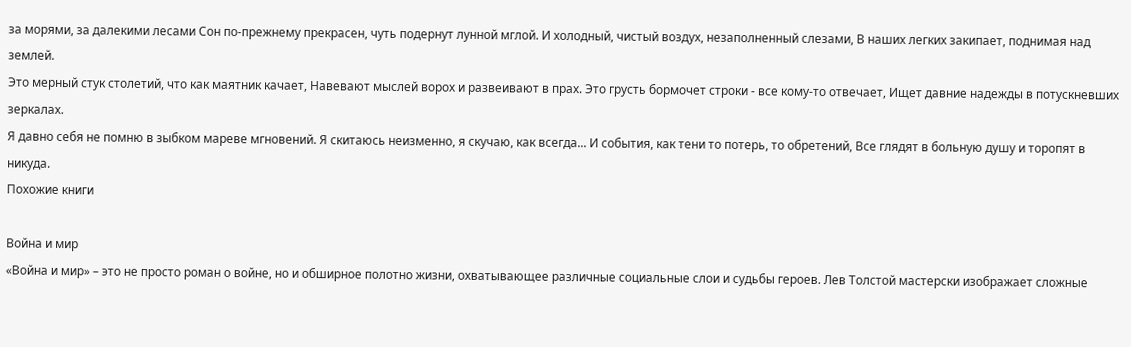за морями, за далекими лесами Сон по-прежнему прекрасен, чуть подернут лунной мглой. И холодный, чистый воздух, незаполненный слезами, В наших легких закипает, поднимая над землей.
Это мерный стук столетий, что как маятник качает, Навевают мыслей ворох и развеивают в прах. Это грусть бормочет строки - все кому-то отвечает, Ищет давние надежды в потускневших зеркалах.
Я давно себя не помню в зыбком мареве мгновений. Я скитаюсь неизменно, я скучаю, как всегда... И события, как тени то потерь, то обретений, Все глядят в больную душу и торопят в никуда.
Похожие книги

Война и мир
«Война и мир» – это не просто роман о войне, но и обширное полотно жизни, охватывающее различные социальные слои и судьбы героев. Лев Толстой мастерски изображает сложные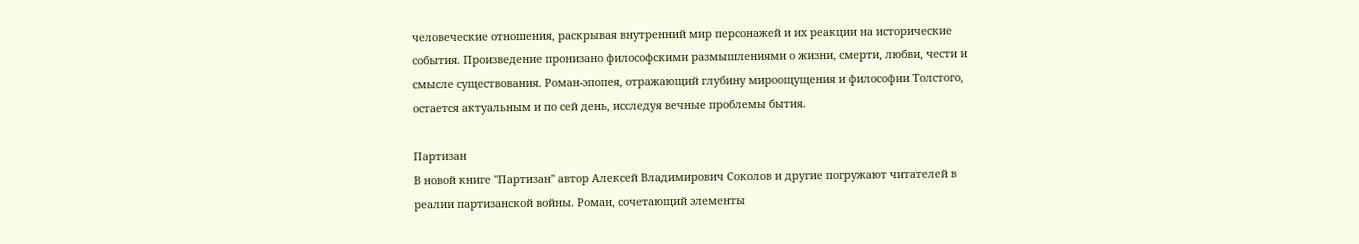человеческие отношения, раскрывая внутренний мир персонажей и их реакции на исторические события. Произведение пронизано философскими размышлениями о жизни, смерти, любви, чести и смысле существования. Роман-эпопея, отражающий глубину мироощущения и философии Толстого, остается актуальным и по сей день, исследуя вечные проблемы бытия.

Партизан
В новой книге "Партизан" автор Алексей Владимирович Соколов и другие погружают читателей в реалии партизанской войны. Роман, сочетающий элементы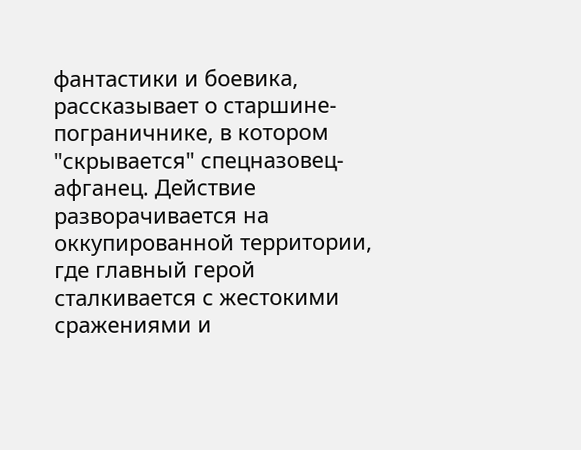фантастики и боевика, рассказывает о старшине-пограничнике, в котором "скрывается" спецназовец-афганец. Действие разворачивается на оккупированной территории, где главный герой сталкивается с жестокими сражениями и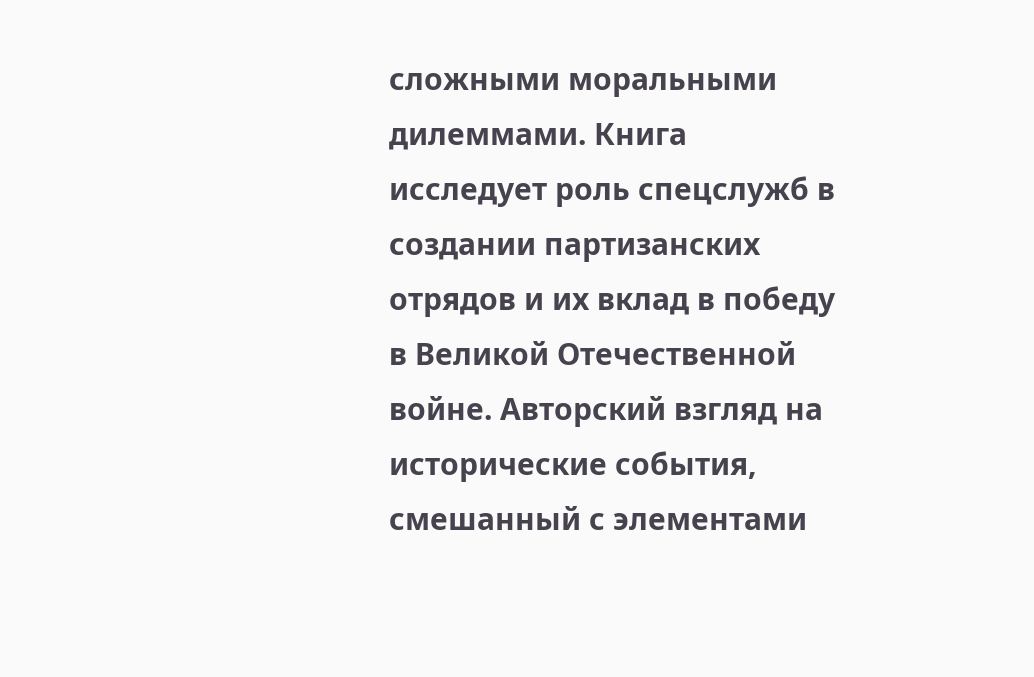сложными моральными дилеммами. Книга исследует роль спецслужб в создании партизанских отрядов и их вклад в победу в Великой Отечественной войне. Авторский взгляд на исторические события, смешанный с элементами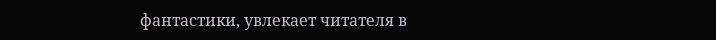фантастики, увлекает читателя в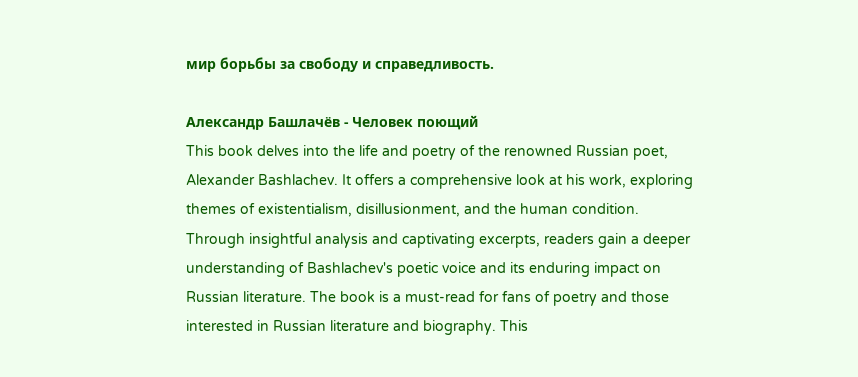мир борьбы за свободу и справедливость.

Александр Башлачёв - Человек поющий
This book delves into the life and poetry of the renowned Russian poet, Alexander Bashlachev. It offers a comprehensive look at his work, exploring themes of existentialism, disillusionment, and the human condition. Through insightful analysis and captivating excerpts, readers gain a deeper understanding of Bashlachev's poetic voice and its enduring impact on Russian literature. The book is a must-read for fans of poetry and those interested in Russian literature and biography. This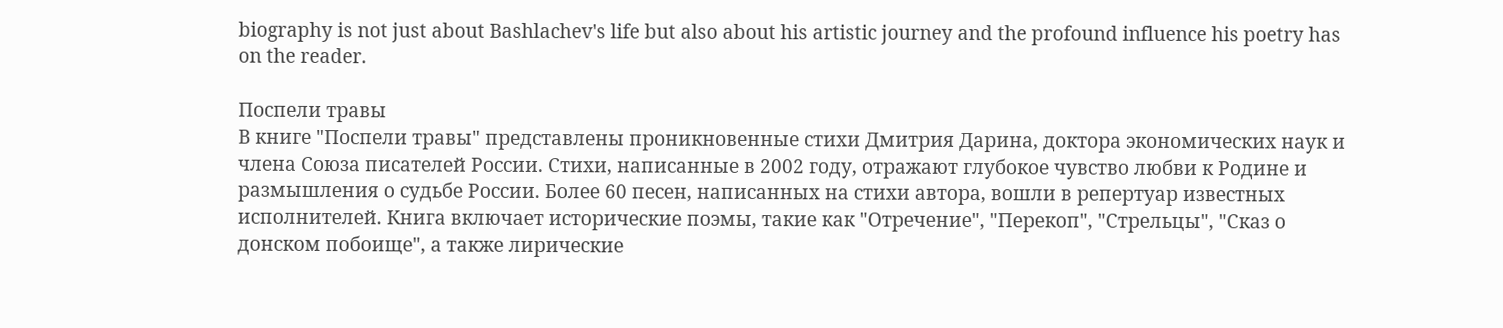biography is not just about Bashlachev's life but also about his artistic journey and the profound influence his poetry has on the reader.

Поспели травы
В книге "Поспели травы" представлены проникновенные стихи Дмитрия Дарина, доктора экономических наук и члена Союза писателей России. Стихи, написанные в 2002 году, отражают глубокое чувство любви к Родине и размышления о судьбе России. Более 60 песен, написанных на стихи автора, вошли в репертуар известных исполнителей. Книга включает исторические поэмы, такие как "Отречение", "Перекоп", "Стрельцы", "Сказ о донском побоище", а также лирические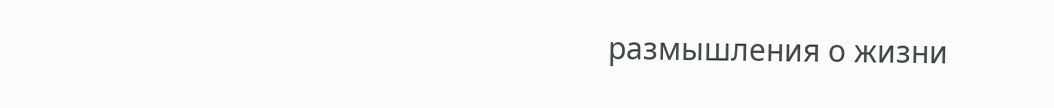размышления о жизни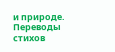и природе. Переводы стихов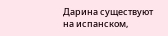Дарина существуют на испанском,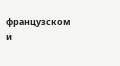французском и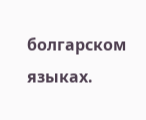болгарском языках.